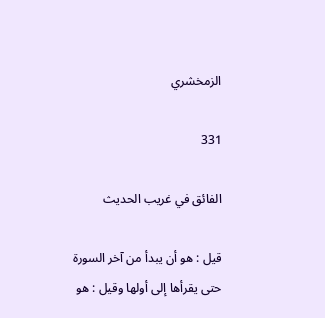الزمخشري

331

الفائق في غريب الحديث

قيل : هو أن يبدأ من آخر السورة حتى يقرأها إلى أولها وقيل : هو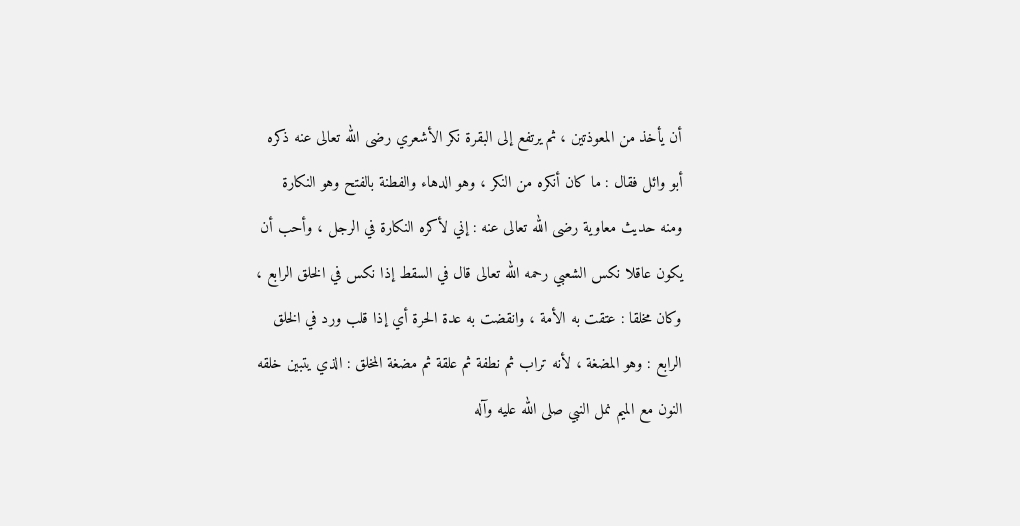أن يأخذ من المعوذتين ، ثم يرتفع إلى البقرة نكر الأشعري رضى الله تعالى عنه ذكره أبو وائل فقال : ما كان أنكره من النكر ، وهو الدهاء والفطنة بالفتح وهو النكارة ومنه حديث معاوية رضى الله تعالى عنه : إني لأكره النكارة في الرجل ، وأحب أن يكون عاقلا نكس الشعبي رحمه الله تعالى قال في السقط إذا نكس في الخلق الرابع ، وكان مخلقا : عتقت به الأمة ، وانقضت به عدة الحرة أي إذا قلب ورد في الخلق الرابع : وهو المضغة ، لأنه تراب ثم نطفة ثم علقة ثم مضغة المخلق : الذي يتبين خلقه النون مع الميم نمل النبي صلى الله عليه وآله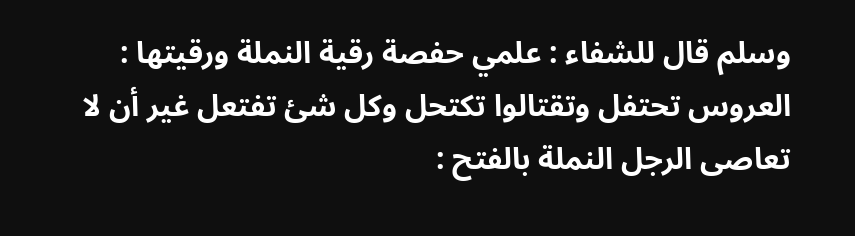وسلم قال للشفاء : علمي حفصة رقية النملة ورقيتها : العروس تحتفل وتقتالوا تكتحل وكل شئ تفتعل غير أن لا تعاصى الرجل النملة بالفتح :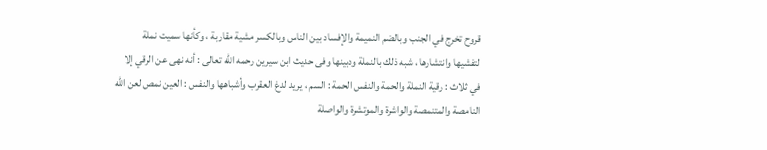قروح تخرج في الجنب وبالضم النميمة والإفساد بين الناس وبالكسر مشية مقاربة ، وكأنها سميت نملة لتفشيها وانتشارها ، شبه ذلك بالنملة ودبينها وفى حديث ابن سيرين رحمه الله تعالى : أنه نهى عن الرقي إلا في ثلاث : رقية النملة والحمة والنفس الحمة : السم ، يريد لدغ العقرب وأشباهها والنفس : العين نمص لعن الله النامصة والمتنمصة والواشرة والموتشرة والواصلة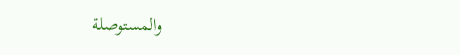والمستوصلة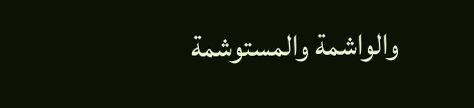والواشمة والمستوشمة